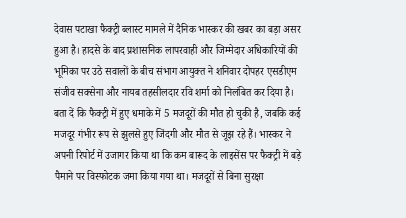देवास पटाखा फैक्ट्री ब्लास्ट मामले में दैनिक भास्कर की खबर का बड़ा असर हुआ है। हादसे के बाद प्रशासनिक लापरवाही और जिम्मेदार अधिकारियों की भूमिका पर उठे सवालों के बीच संभाग आयुक्त ने शनिवार दोपहर एसडीएम संजीव सक्सेना और नायब तहसीलदार रवि शर्मा को निलंबित कर दिया है। बता दें कि फैक्ट्री में हुए धमाके में 5 मजदूरों की मौत हो चुकी है, जबकि कई मजदूर गंभीर रूप से झुलसे हुए जिंदगी और मौत से जूझ रहे हैं। भास्कर ने अपनी रिपोर्ट में उजागर किया था कि कम बारूद के लाइसेंस पर फैक्ट्री में बड़े पैमाने पर विस्फोटक जमा किया गया था। मजदूरों से बिना सुरक्षा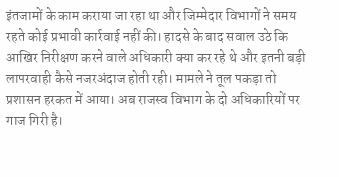इंतजामों के काम कराया जा रहा था और जिम्मेदार विभागों ने समय रहते कोई प्रभावी कार्रवाई नहीं की। हादसे के बाद सवाल उठे कि आखिर निरीक्षण करने वाले अधिकारी क्या कर रहे थे और इतनी बड़ी लापरवाही कैसे नजरअंदाज होती रही। मामले ने तूल पकड़ा तो प्रशासन हरकत में आया। अब राजस्व विभाग के दो अधिकारियों पर गाज गिरी है।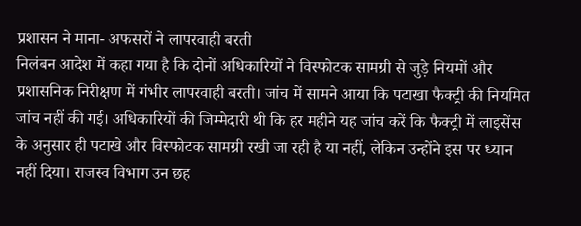प्रशासन ने माना- अफसरों ने लापरवाही बरती
निलंबन आदेश में कहा गया है कि दोनों अधिकारियों ने विस्फोटक सामग्री से जुड़े नियमों और प्रशासनिक निरीक्षण में गंभीर लापरवाही बरती। जांच में सामने आया कि पटाखा फैक्ट्री की नियमित जांच नहीं की गई। अधिकारियों की जिम्मेदारी थी कि हर महीने यह जांच करें कि फैक्ट्री में लाइसेंस के अनुसार ही पटाखे और विस्फोटक सामग्री रखी जा रही है या नहीं, लेकिन उन्होंने इस पर ध्यान नहीं दिया। राजस्व विभाग उन छह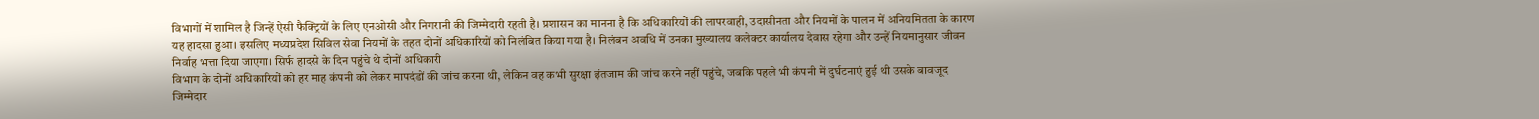विभागों में शामिल है जिन्हें ऐसी फैक्ट्रियों के लिए एनओसी और निगरानी की जिम्मेदारी रहती है। प्रशासन का मानना है कि अधिकारियों की लापरवाही, उदासीनता और नियमों के पालन में अनियमितता के कारण यह हादसा हुआ। इसलिए मध्यप्रदेश सिविल सेवा नियमों के तहत दोनों अधिकारियों को निलंबित किया गया है। निलंबन अवधि में उनका मुख्यालय कलेक्टर कार्यालय देवास रहेगा और उन्हें नियमानुसार जीवन निर्वाह भत्ता दिया जाएगा। सिर्फ हादसे के दिन पहुंचे थे दोनों अधिकारी
विभाग के दोनों अधिकारियों को हर माह कंपनी को लेकर मापदंडों की जांच करना थी, लेकिन वह कभी सुरक्षा इंतजाम की जांच करने नहीं पहुंचे, जबकि पहले भी कंपनी में दुर्घटनाएं हुई थी उसके बावजूद जिम्मेदार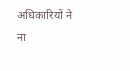अधिकारियों ने ना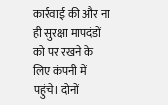कार्रवाई की और ना ही सुरक्षा मापदंडों को पर रखने के लिए कंपनी में पहुंचे। दोनों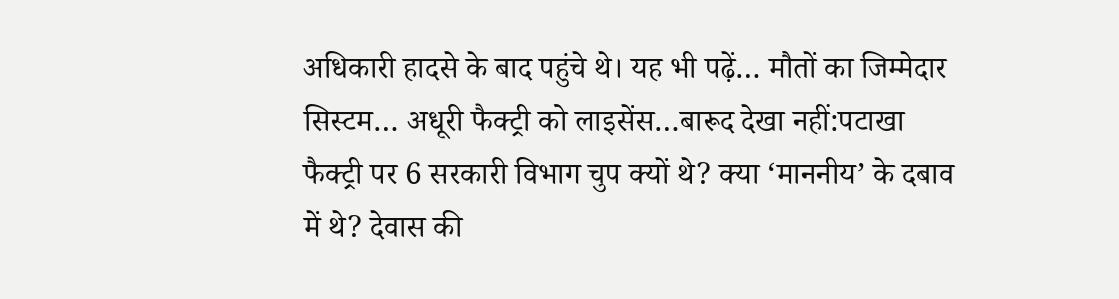अधिकारी हादसे के बाद पहुंचे थे। यह भी पढ़ें… मौतों का जिम्मेदार सिस्टम… अधूरी फैक्ट्री को लाइसेंस…बारूद देखा नहीं:पटाखा फैक्ट्री पर 6 सरकारी विभाग चुप क्यों थे? क्या ‘माननीय’ के दबाव में थे? देवास की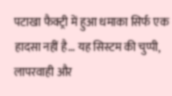पटाखा फैक्ट्री में हुआ धमाका सिर्फ एक हादसा नहीं है… यह सिस्टम की चुप्पी, लापरवाही और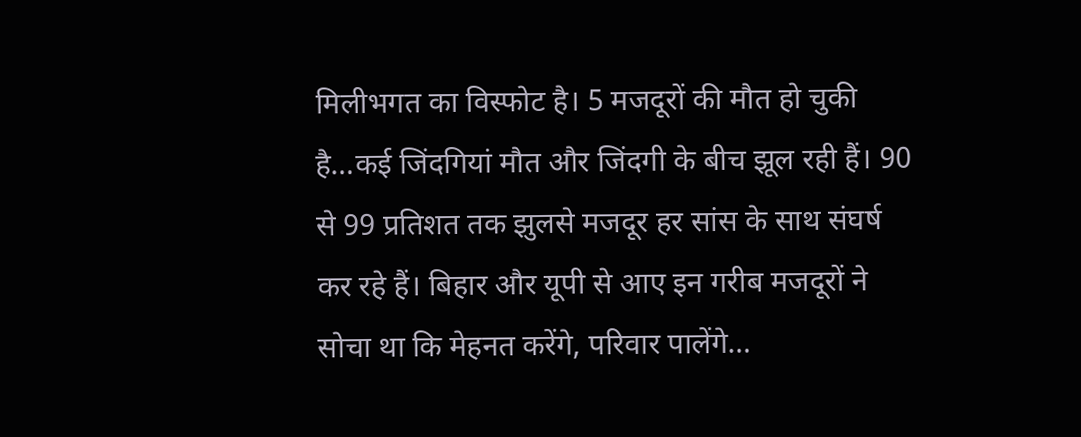मिलीभगत का विस्फोट है। 5 मजदूरों की मौत हो चुकी है…कई जिंदगियां मौत और जिंदगी के बीच झूल रही हैं। 90 से 99 प्रतिशत तक झुलसे मजदूर हर सांस के साथ संघर्ष कर रहे हैं। बिहार और यूपी से आए इन गरीब मजदूरों ने सोचा था कि मेहनत करेंगे, परिवार पालेंगे…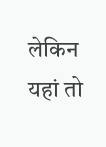लेकिन यहां तो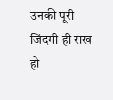उनकी पूरी जिंदगी ही राख हो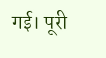गई। पूरी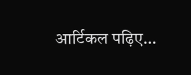आर्टिकल पढ़िए…